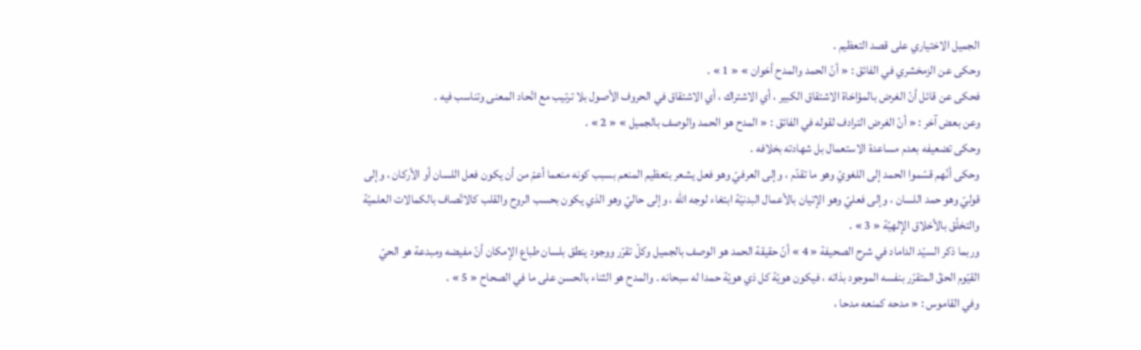الجميل الاختياري على قصد التعظيم .
وحكى عن الزمخشري في الفائق : « أنّ الحمد والمدح أخوان » « 1 » .
فحكى عن قائل أنّ الغرض بالمؤاخاة الاشتقاق الكبير ، أي الاشتراك ، أي الاشتقاق في الحروف الأصول بلا ترتيب مع اتّحاد المعنى وتناسب فيه .
وعن بعض آخر : « أنّ الغرض الترادف لقوله في الفائق : « المدح هو الحمد والوصف بالجميل » « 2 » .
وحكى تضعيفه بعدم مساعدة الاستعمال بل شهادته بخلافه .
وحكى أنّهم قسّموا الحمد إلى اللغويّ وهو ما تقدّم ، وإلى العرفيّ وهو فعل يشعر بتعظيم المنعم بسبب كونه منعما أعمّ من أن يكون فعل اللسان أو الأركان ، وإلى قوليّ وهو حمد اللسان ، وإلى فعليّ وهو الإتيان بالأعمال البدنيّة ابتغاء لوجه اللّه ، وإلى حاليّ وهو الذي يكون بحسب الروح والقلب كالاتّصاف بالكمالات العلميّة والتخلّق بالأخلاق الإلهيّة « 3 » .
وربما ذكر السيّد الداماد في شرح الصحيفة « 4 » أنّ حقيقة الحمد هو الوصف بالجميل وكلّ تقرّر ووجود ينطق بلسان طباع الإمكان أنّ مفيضه ومبدعة هو الحيّ القيّوم الحقّ المتقرّر بنفسه الموجود بذاته ، فيكون هويّة كل ذي هويّة حمدا له سبحانه . والمدح هو الثناء بالحسن على ما في الصحاح « 5 » .
وفي القاموس : « مدحه كمنعه مدحا ،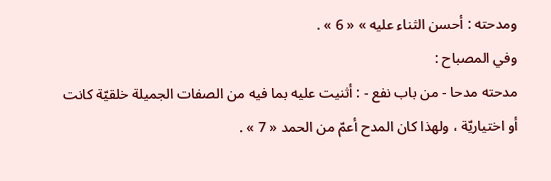ومدحته : أحسن الثناء عليه » « 6 » .
وفي المصباح :
مدحته مدحا - من باب نفع - : أثنيت عليه بما فيه من الصفات الجميلة خلقيّة كانت أو اختياريّة ، ولهذا كان المدح أعمّ من الحمد « 7 » .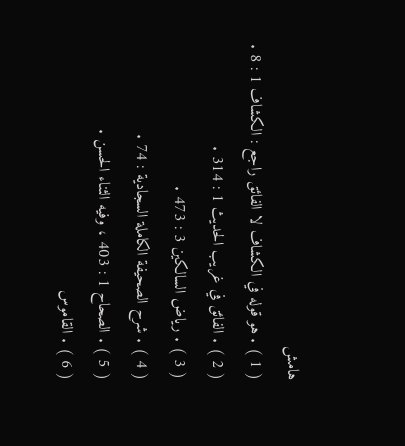هامش
( 1 ) . هو قوله في الكشاف لا الفائق راجع : الكشاف 1 : 8 .
( 2 ) . الفائق في غريب الحديث 1 : 314 .
( 3 ) . رياض السالكين 3 : 473 .
( 4 ) . شرح الصحيفة الكاملة السجادية : 74 .
( 5 ) . الصحاح 1 : 403 ، وفيه الثناء الحسن .
( 6 ) . القاموس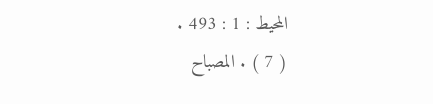المحيط : 1 : 493 .
( 7 ) . المصباح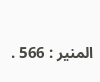المنير : 566 .